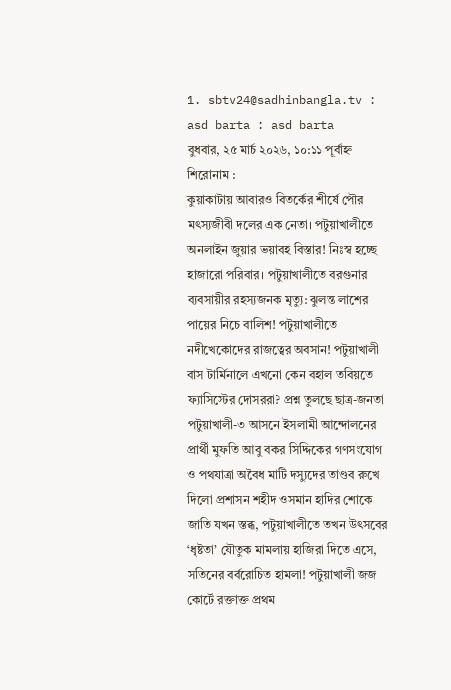1. sbtv24@sadhinbangla.tv : asd barta : asd barta
বুধবার, ২৫ মার্চ ২০২৬, ১০:১১ পূর্বাহ্ন
শিরোনাম :
কুয়াকাটায় আবারও বিতর্কের শীর্ষে পৌর মৎস্যজীবী দলের এক নেতা। পটুয়াখালীতে অনলাইন জুয়ার ভয়াবহ বিস্তার! নিঃস্ব হচ্ছে হাজারো পরিবার। পটুয়াখালীতে বরগুনার ব্যবসায়ীর রহস্যজনক মৃত্যু: ঝুলন্ত লাশের পায়ের নিচে বালিশ! পটুয়াখালীতে নদীখেকোদের রাজত্বের অবসান! পটুয়াখালী বাস টার্মিনালে এখনো কেন বহাল তবিয়তে ফ্যাসিস্টের দোসররা? প্রশ্ন তুলছে ছাত্র-জনতা পটুয়াখালী-৩ আসনে ইসলামী আন্দোলনের প্রার্থী মুফতি আবু বকর সিদ্দিকের গণসংযোগ ও পথযাত্রা অবৈধ মাটি দস্যুদের তাণ্ডব রুখে দিলো প্রশাসন শহীদ ওসমান হাদির শোকে জাতি যখন স্তব্ধ, পটুয়াখালীতে তখন উৎসবের ‘ধৃষ্টতা’ যৌতুক মামলায় হাজিরা দিতে এসে, সতিনের বর্বরোচিত হামলা! পটুয়াখালী জজ কোর্টে রক্তাক্ত প্রথম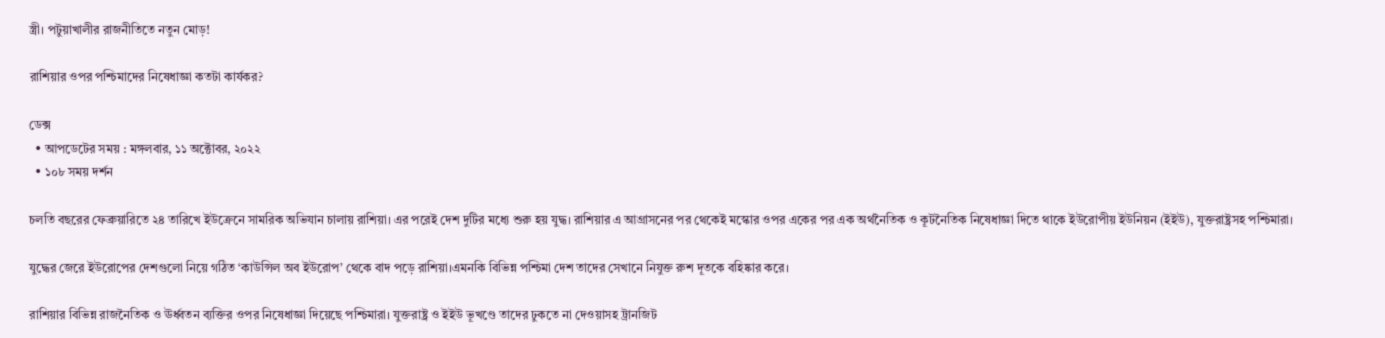স্ত্রী। পটুয়াখালীর রাজনীতিতে নতুন মোড়!

রাশিয়ার ওপর পশ্চিমাদের নিষেধাজ্ঞা কতটা কার্যকর?

ডেক্স
  • আপডেটের সময় : মঙ্গলবার, ১১ অক্টোবর, ২০২২
  • ১০৮ সময় দর্শন

চলতি বছরের ফেব্রুয়ারিতে ২৪ তারিখে ইউক্রেনে সামরিক অভিযান চালায় রাশিয়া। এর পরেই দেশ দুটির মধ্যে শুরু হয় যুদ্ধ। রাশিয়ার এ আগ্রাসনের পর থেকেই মস্কোর ওপর একের পর এক অর্থনৈতিক ও কূটনৈতিক নিষেধাজ্ঞা দিতে থাকে ইউরোপীয় ইউনিয়ন (ইইউ), যুক্তরাষ্ট্রসহ পশ্চিমারা।

যুদ্ধের জেরে ইউরোপের দেশগুলো নিয়ে গঠিত ‘কাউন্সিল অব ইউরোপ’ থেকে বাদ পড়ে রাশিয়া।এমনকি বিভিন্ন পশ্চিমা দেশ তাদের সেখানে নিযুক্ত রুশ দূতকে বহিষ্কার করে।

রাশিয়ার বিভিন্ন রাজনৈতিক ও ঊর্ধ্বতন ব্যক্তির ওপর নিষেধাজ্ঞা দিয়েছে পশ্চিমারা। যুক্তরাষ্ট্র ও ইইউ ভূখণ্ডে তাদের ঢুকতে না দেওয়াসহ ট্রানজিট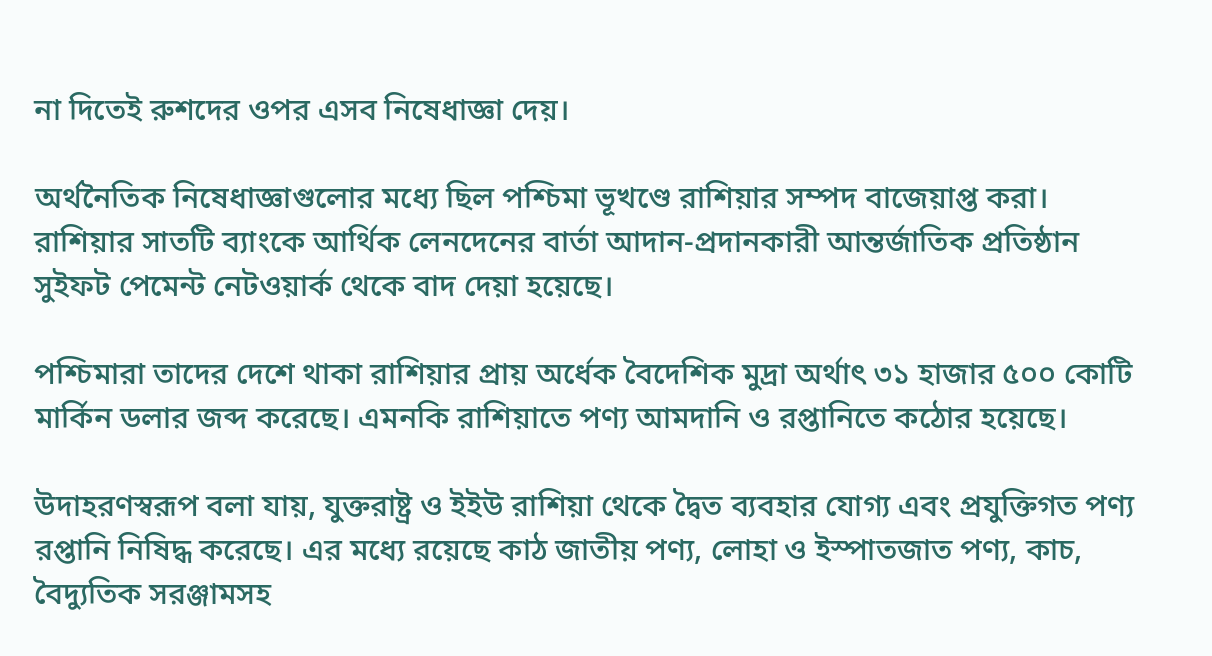না দিতেই রুশদের ওপর এসব নিষেধাজ্ঞা দেয়।

অর্থনৈতিক নিষেধাজ্ঞাগুলোর মধ্যে ছিল পশ্চিমা ভূখণ্ডে রাশিয়ার সম্পদ বাজেয়াপ্ত করা। রাশিয়ার সাতটি ব্যাংকে আর্থিক লেনদেনের বার্তা আদান-প্রদানকারী আন্তর্জাতিক প্রতিষ্ঠান সুইফট পেমেন্ট নেটওয়ার্ক থেকে বাদ দেয়া হয়েছে।

পশ্চিমারা তাদের দেশে থাকা রাশিয়ার প্রায় অর্ধেক বৈদেশিক মুদ্রা অর্থাৎ ৩১ হাজার ৫০০ কোটি মার্কিন ডলার জব্দ করেছে। এমনকি রাশিয়াতে পণ্য আমদানি ও রপ্তানিতে কঠোর হয়েছে।

উদাহরণস্বরূপ বলা যায়, যুক্তরাষ্ট্র ও ইইউ রাশিয়া থেকে দ্বৈত ব্যবহার যোগ্য এবং প্রযুক্তিগত পণ্য রপ্তানি নিষিদ্ধ করেছে। এর মধ্যে রয়েছে কাঠ জাতীয় পণ্য, লোহা ও ইস্পাতজাত পণ্য, কাচ, বৈদ্যুতিক সরঞ্জামসহ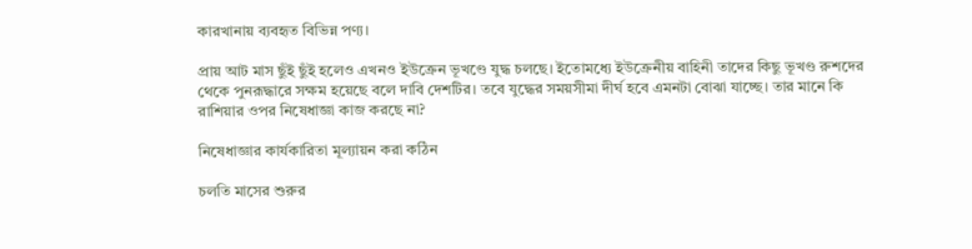কারখানায় ব্যবহৃত বিভিন্ন পণ্য।

প্রায় আট মাস ছুঁই ছুঁই হলেও এখনও ইউক্রেন ভূখণ্ডে যুদ্ধ চলছে। ইতোমধ্যে ইউক্রেনীয় বাহিনী তাদের কিছু ভূখণ্ড রুশদের থেকে পুনরূদ্ধারে সক্ষম হয়েছে বলে দাবি দেশটির। তবে যুদ্ধের সময়সীমা দীর্ঘ হবে এমনটা বোঝা যাচ্ছে। তার মানে কি রাশিয়ার ওপর নিষেধাজ্ঞা কাজ করছে না?

নিষেধাজ্ঞার কার্যকারিতা মূল্যায়ন করা কঠিন

চলতি মাসের শুরুর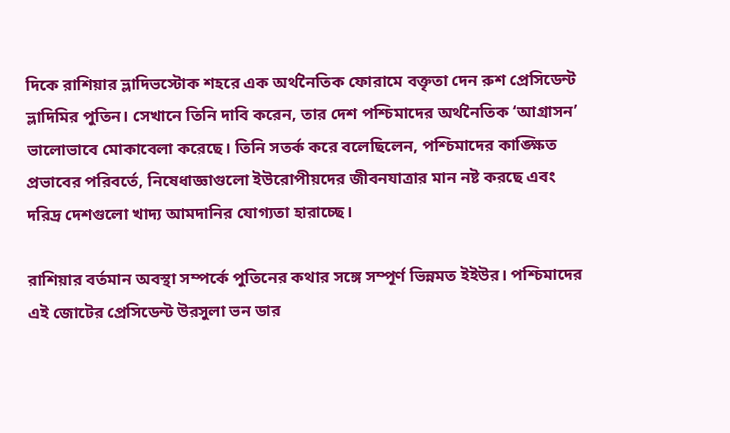দিকে রাশিয়ার ভ্লাদিভস্টোক শহরে এক অর্থনৈতিক ফোরামে বক্তৃতা দেন রুশ প্রেসিডেন্ট ভ্লাদিমির পুতিন। সেখানে তিনি দাবি করেন, তার দেশ পশ্চিমাদের অর্থনৈতিক ‘আগ্রাসন’ ভালোভাবে মোকাবেলা করেছে। তিনি সতর্ক করে বলেছিলেন, পশ্চিমাদের কাঙ্ক্ষিত প্রভাবের পরিবর্তে, নিষেধাজ্ঞাগুলো ইউরোপীয়দের জীবনযাত্রার মান নষ্ট করছে এবং দরিদ্র দেশগুলো খাদ্য আমদানির যোগ্যতা হারাচ্ছে।

রাশিয়ার বর্তমান অবস্থা সম্পর্কে পুতিনের কথার সঙ্গে সম্পূর্ণ ভিন্নমত ইইউর। পশ্চিমাদের এই জোটের প্রেসিডেন্ট উরসুলা ভন ডার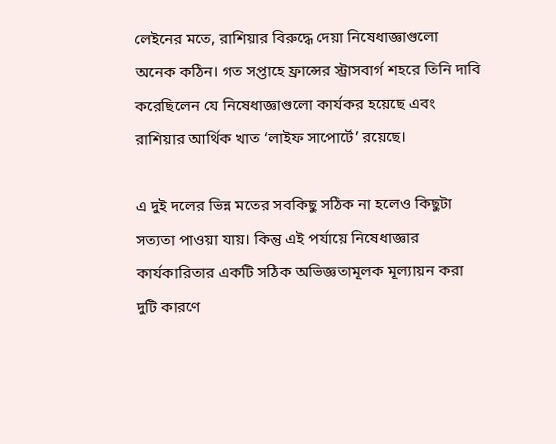লেইনের মতে, রাশিয়ার বিরুদ্ধে দেয়া নিষেধাজ্ঞাগুলো অনেক কঠিন। গত সপ্তাহে ফ্রান্সের স্ট্রাসবার্গ শহরে তিনি দাবি করেছিলেন যে নিষেধাজ্ঞাগুলো কার্যকর হয়েছে এবং রাশিয়ার আর্থিক খাত ‘লাইফ সাপোর্টে’ রয়েছে।

এ দুই দলের ভিন্ন মতের সবকিছু সঠিক না হলেও কিছুটা সত্যতা পাওয়া যায়। কিন্তু এই পর্যায়ে নিষেধাজ্ঞার কার্যকারিতার একটি সঠিক অভিজ্ঞতামূলক মূল্যায়ন করা দুটি কারণে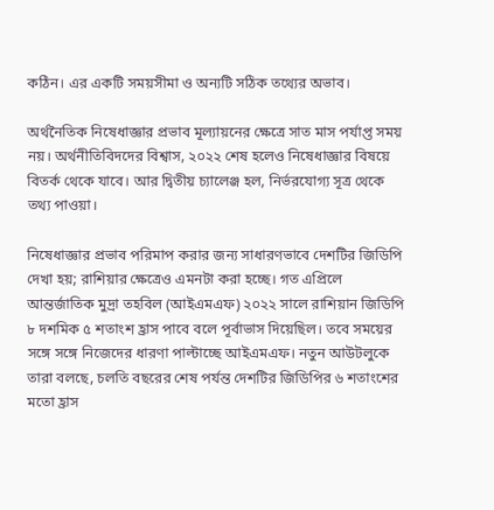কঠিন। এর একটি সময়সীমা ও অন্যটি সঠিক তথ্যের অভাব।

অর্থনৈতিক নিষেধাজ্ঞার প্রভাব মূল্যায়নের ক্ষেত্রে সাত মাস পর্যাপ্ত সময় নয়। অর্থনীতিবিদদের বিশ্বাস, ২০২২ শেষ হলেও নিষেধাজ্ঞার বিষয়ে বিতর্ক থেকে যাবে। আর দ্বিতীয় চ্যালেঞ্জ হল, নির্ভরযোগ্য সূত্র থেকে তথ্য পাওয়া।

নিষেধাজ্ঞার প্রভাব পরিমাপ করার জন্য সাধারণভাবে দেশটির জিডিপি দেখা হয়; রাশিয়ার ক্ষেত্রেও এমনটা করা হচ্ছে। গত এপ্রিলে আন্তর্জাতিক মুদ্রা তহবিল (আইএমএফ) ২০২২ সালে রাশিয়ান জিডিপি ৮ দশমিক ৫ শতাংশ হ্রাস পাবে বলে পূর্বাভাস দিয়েছিল। তবে সময়ের সঙ্গে সঙ্গে নিজেদের ধারণা পাল্টাচ্ছে আইএমএফ। নতুন আউটলুকে তারা বলছে, চলতি বছরের শেষ পর্যন্ত দেশটির জিডিপির ৬ শতাংশের মতো হ্রাস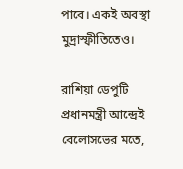পাবে। একই অবস্থা মুদ্রাস্ফীতিতেও।

রাশিয়া ডেপুটি প্রধানমন্ত্রী আন্দ্রেই বেলোসভের মতে,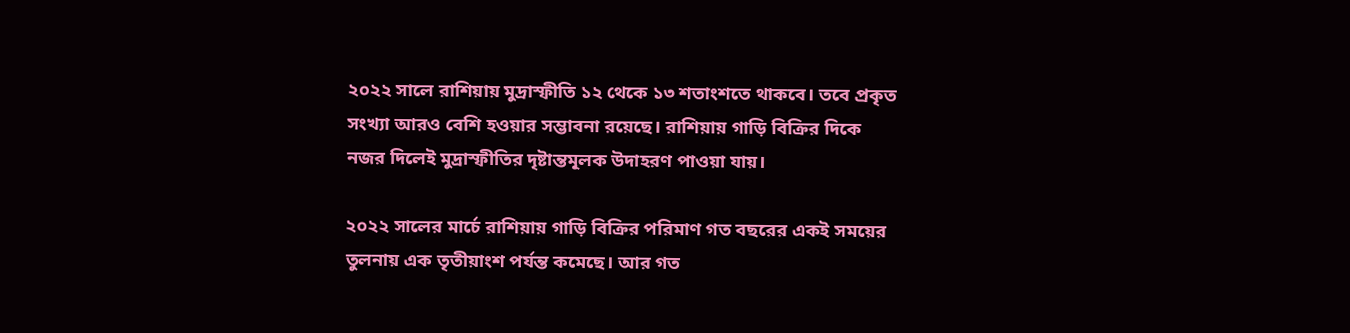২০২২ সালে রাশিয়ায় মুদ্রাস্ফীতি ১২ থেকে ১৩ শতাংশতে থাকবে। তবে প্রকৃত সংখ্যা আরও বেশি হওয়ার সম্ভাবনা রয়েছে। রাশিয়ায় গাড়ি বিক্রির দিকে নজর দিলেই মুদ্রাস্ফীতির দৃষ্টান্তমূলক উদাহরণ পাওয়া যায়।

২০২২ সালের মার্চে রাশিয়ায় গাড়ি বিক্রির পরিমাণ গত বছরের একই সময়ের তুলনায় এক তৃতীয়াংশ পর্যন্ত কমেছে। আর গত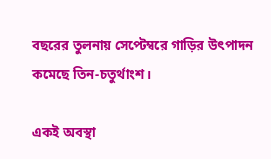বছরের তুলনায় সেপ্টেম্বরে গাড়ির উৎপাদন কমেছে তিন-চতুর্থাংশ।

একই অবস্থা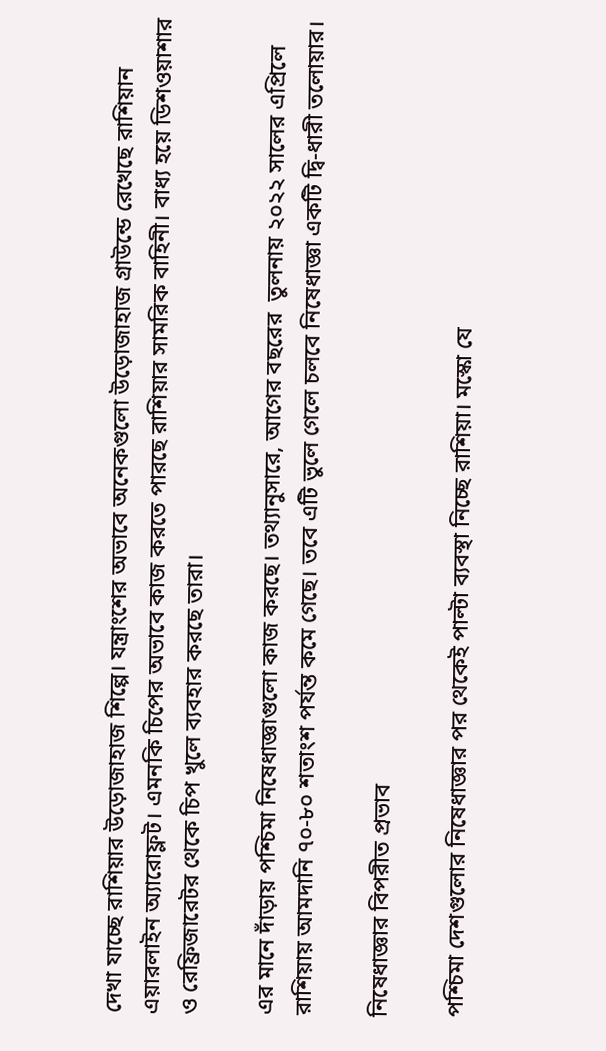দেখা যাচ্ছে রাশিয়ার উড়োজাহাজ শিল্পে। যন্ত্রাংশের অভাবে অনেকগুলো উড়োজাহাজ গ্রাউন্ডে রেখেছে রাশিয়ান এয়ারলাইন অ্যারোফ্লট। এমনকি চিপের অভাবে কাজ করতে পারছে রাশিয়ার সামরিক বাহিনী। বাধ্য হয়ে ডিশওয়াশার ও রেফ্রিজারেটর থেকে চিপ খুলে ব্যবহার করছে তারা।

এর মানে দাঁড়ায় পশ্চিমা নিষেধাজ্ঞাগুলো কাজ করছে। তথ্যানুসারে, আগের বছরের  তুলনায় ২০২২ সালের এপ্রিলে রাশিয়ায় আমদানি ৭০-৮০ শতাংশ পর্যন্ত কমে গেছে। তবে এটি ভুলে গেলে চলবে নিষেধাজ্ঞা একটি দ্বি-ধারী তলোয়ার।

নিষেধাজ্ঞার বিপরীত প্রভাব

পশ্চিমা দেশগুলোর নিষেধাজ্ঞার পর থেকেই পাল্টা ব্যবস্থা নিচ্ছে রাশিয়া। মস্কো যে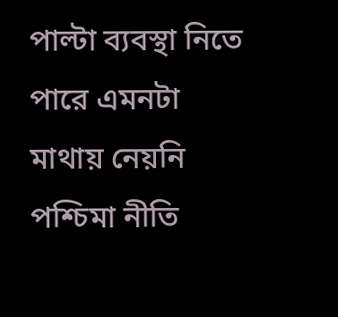পাল্টা ব্যবস্থা নিতে পারে এমনটা মাথায় নেয়নি পশ্চিমা নীতি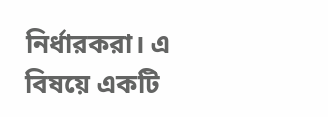নির্ধারকরা। এ বিষয়ে একটি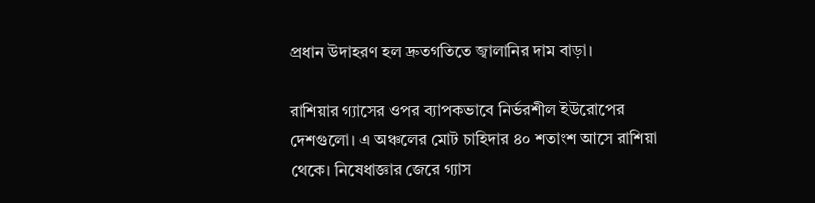প্রধান উদাহরণ হল দ্রুতগতিতে জ্বালানির দাম বাড়া।

রাশিয়ার গ্যাসের ওপর ব্যাপকভাবে নির্ভরশীল ইউরোপের দেশগুলো। এ অঞ্চলের মোট চাহিদার ৪০ শতাংশ আসে রাশিয়া থেকে। নিষেধাজ্ঞার জেরে গ্যাস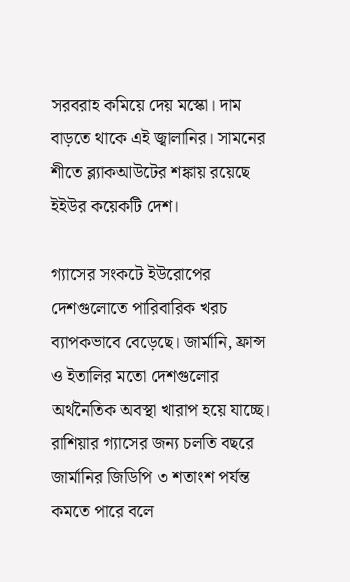সরবরাহ কমিয়ে দেয় মস্কো। দাম বাড়তে থাকে এই জ্বালানির। সামনের শীতে ব্ল্যাকআউটের শঙ্কায় রয়েছে ইইউর কয়েকটি দেশ।

গ্যাসের সংকটে ইউরোপের দেশগুলোতে পারিবারিক খরচ ব্যাপকভাবে বেড়েছে। জার্মানি, ফ্রান্স ও ইতালির মতো দেশগুলোর অর্থনৈতিক অবস্থা খারাপ হয়ে যাচ্ছে। রাশিয়ার গ্যাসের জন্য চলতি বছরে জার্মানির জিডিপি ৩ শতাংশ পর্যন্ত কমতে পারে বলে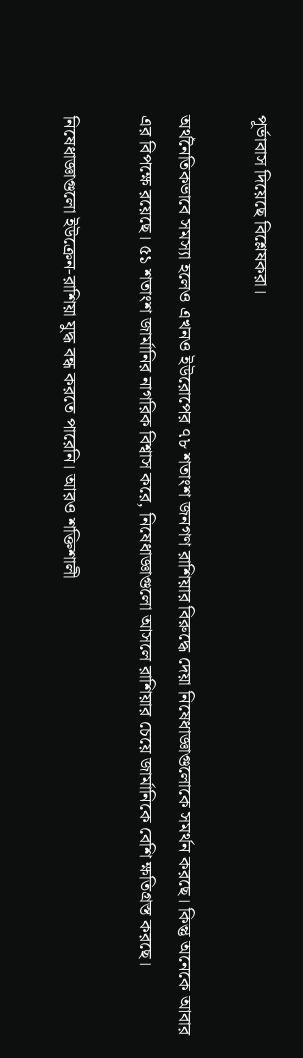পূর্ভাবাস দিয়েছে বিশ্লেষকরা।

অর্থনৈতিকভাবে সমস্যা হলেও এখনও ইউরোপের ৭৮ শতাংশ জনগণ রাশিয়ার বিরুদ্ধে দেয়া নিষেধাজ্ঞাগুলোকে সমর্থন করছে। কিন্তু অনেকে আবার এর বিপক্ষে রয়েছে। ৫১ শতাংশ জার্মানির নাগরিক বিশ্বাস করে, নিষেধাজ্ঞাগুলো আসলে রাশিয়ার চেয়ে জার্মানিকে বেশি ক্ষতিগ্রস্ত করছে।

নিষেধাজ্ঞাগুলো ইউক্রেন-রাশিয়া যুদ্ধ বন্ধ করতে পারেনি। আরও শক্তিশালী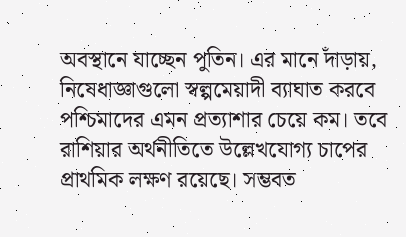অবস্থানে যাচ্ছেন পুতিন। এর মানে দাঁড়ায়, নিষেধাজ্ঞাগুলো স্বল্পমেয়াদী ব্যাঘাত করবে পশ্চিমাদের এমন প্রত্যাশার চেয়ে কম। তবে রাশিয়ার অর্থনীতিতে উল্লেখযোগ্য চাপের প্রাথমিক লক্ষণ রয়েছে। সম্ভবত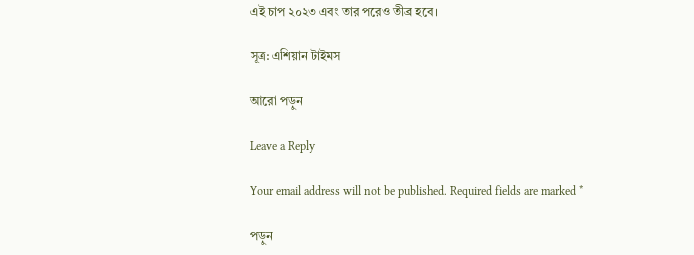এই চাপ ২০২৩ এবং তার পরেও তীব্র হবে।

সূত্র: এশিয়ান টাইমস

আরো পড়ুন

Leave a Reply

Your email address will not be published. Required fields are marked *

পড়ুন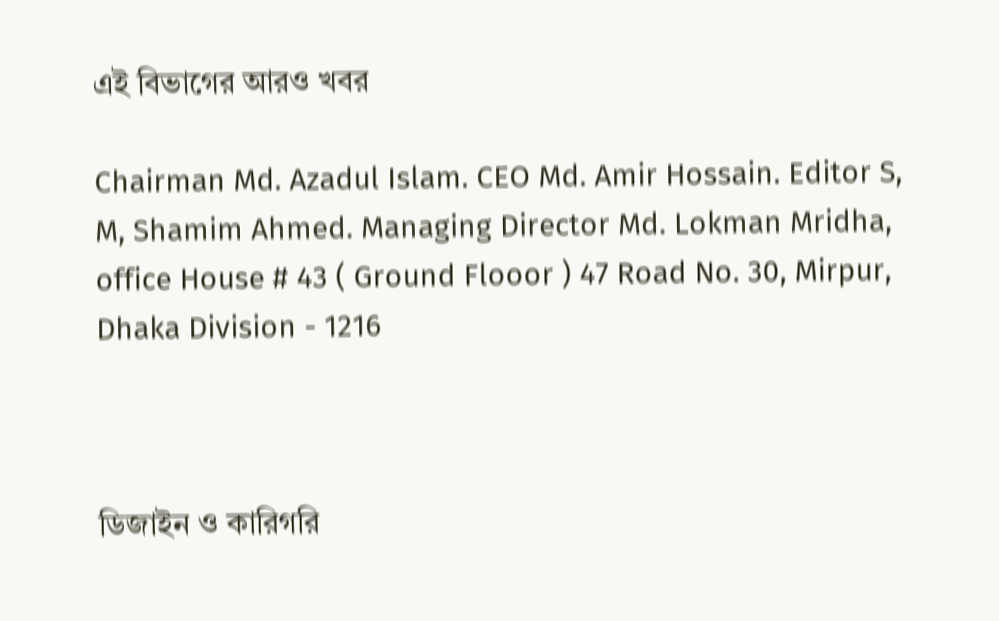এই বিভাগের আরও খবর

Chairman Md. Azadul Islam. CEO Md. Amir Hossain. Editor S, M, Shamim Ahmed. Managing Director Md. Lokman Mridha, office House # 43 ( Ground Flooor ) 47 Road No. 30, Mirpur, Dhaka Division - 1216



ডিজাইন ও কারিগরি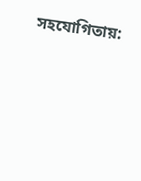সহযোগিতায়: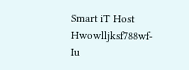Smart iT Host
Hwowlljksf788wf-Iu